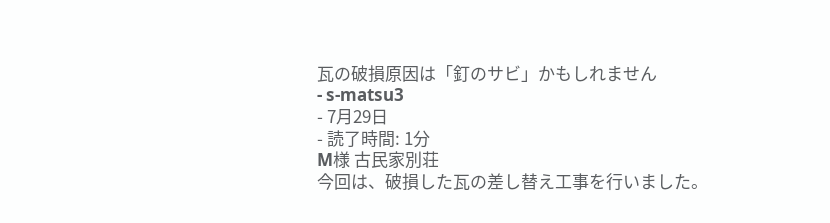瓦の破損原因は「釘のサビ」かもしれません
- s-matsu3
- 7月29日
- 読了時間: 1分
M様 古民家別荘
今回は、破損した瓦の差し替え工事を行いました。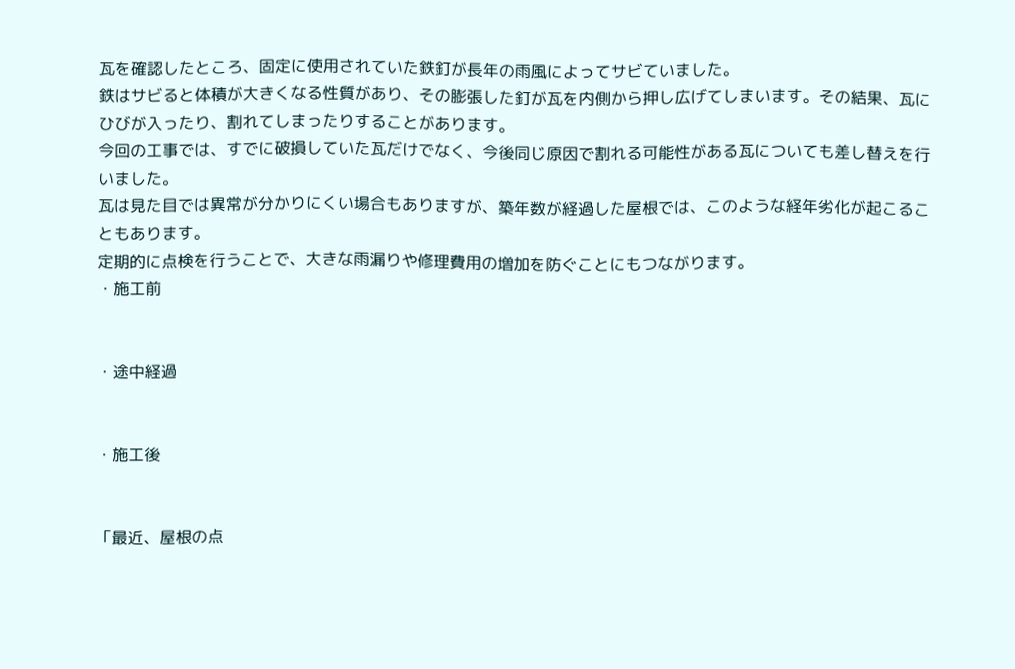瓦を確認したところ、固定に使用されていた鉄釘が長年の雨風によってサビていました。
鉄はサビると体積が大きくなる性質があり、その膨張した釘が瓦を内側から押し広げてしまいます。その結果、瓦にひびが入ったり、割れてしまったりすることがあります。
今回の工事では、すでに破損していた瓦だけでなく、今後同じ原因で割れる可能性がある瓦についても差し替えを行いました。
瓦は見た目では異常が分かりにくい場合もありますが、築年数が経過した屋根では、このような経年劣化が起こることもあります。
定期的に点検を行うことで、大きな雨漏りや修理費用の増加を防ぐことにもつながります。
・施工前


・途中経過


・施工後


「最近、屋根の点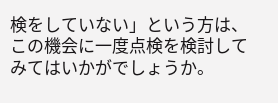検をしていない」という方は、この機会に一度点検を検討してみてはいかがでしょうか。